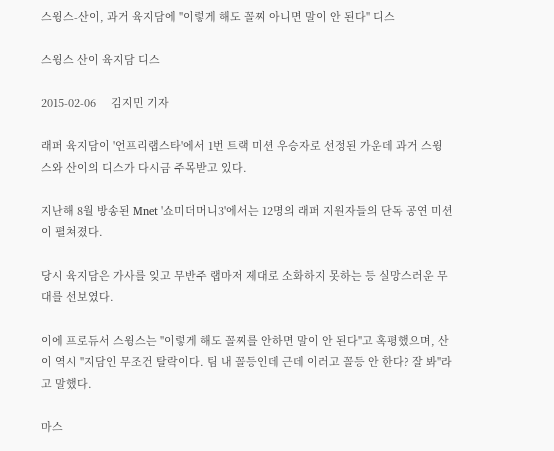스윙스-산이, 과거 육지담에 "이렇게 해도 꼴찌 아니면 말이 안 된다" 디스

스윙스 산이 육지담 디스

2015-02-06     김지민 기자

래퍼 육지담이 '언프리랩스타'에서 1번 트랙 미션 우승자로 선정된 가운데 과거 스윙스와 산이의 디스가 다시금 주목받고 있다.

지난해 8월 방송된 Mnet '쇼미더머니3'에서는 12명의 래퍼 지원자들의 단독 공연 미션이 펼쳐졌다.

당시 육지담은 가사를 잊고 무반주 랩마저 제대로 소화하지 못하는 등 실망스러운 무대를 선보였다.

이에 프로듀서 스윙스는 "이렇게 해도 꼴찌를 안하면 말이 안 된다"고 혹평했으며, 산이 역시 "지담인 무조건 탈락이다. 팀 내 꼴등인데 근데 이러고 꼴등 안 한다? 잘 봐"라고 말했다.

마스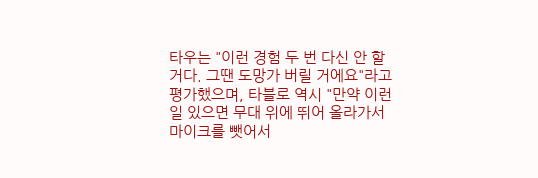타우는 "이런 경험 두 번 다신 안 할거다. 그땐 도망가 버릴 거에요"라고 평가했으며, 타블로 역시 "만약 이런 일 있으면 무대 위에 뛰어 올라가서 마이크를 뺏어서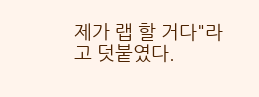제가 랩 할 거다"라고 덧붙였다.